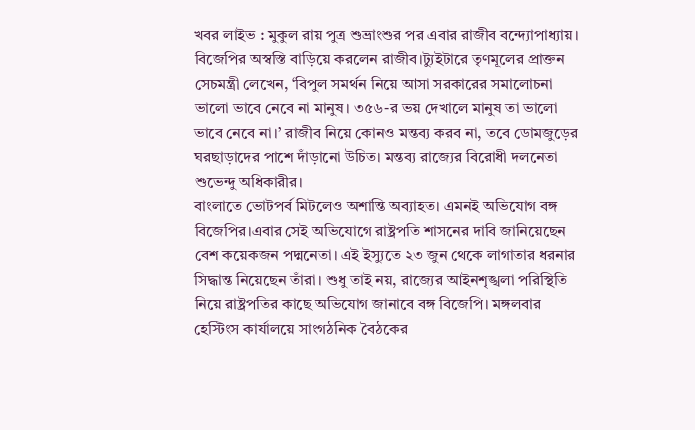খবর লাইভ : মুকুল রায় পুত্র শুভ্রাংশুর পর এবার রাজীব বন্দ্যোপাধ্যায়। বিজেপির অস্বস্তি বাড়িয়ে করলেন রাজীব।ট্যুইটারে তৃণমূলের প্রাক্তন সেচমন্ত্রী লেখেন, ‘বিপুল সমর্থন নিয়ে আসা সরকারের সমালোচনা ভালো ভাবে নেবে না মানুষ। ৩৫৬-র ভয় দেখালে মানুষ তা ভালো ভাবে নেবে না।’ রাজীব নিয়ে কোনও মন্তব্য করব না, তবে ডোমজুড়ের ঘরছাড়াদের পাশে দাঁড়ানো উচিত। মন্তব্য রাজ্যের বিরোধী দলনেতা শুভেন্দু অধিকারীর।
বাংলাতে ভোটপর্ব মিটলেও অশান্তি অব্যাহত। এমনই অভিযোগ বঙ্গ বিজেপির।এবার সেই অভিযোগে রাষ্ট্রপতি শাসনের দাবি জানিয়েছেন বেশ কয়েকজন পদ্মনেতা। এই ইস্যুতে ২৩ জুন থেকে লাগাতার ধরনার সিদ্ধান্ত নিয়েছেন তাঁরা। শুধু তাই নয়, রাজ্যের আইনশৃঙ্খলা পরিস্থিতি নিয়ে রাষ্ট্রপতির কাছে অভিযোগ জানাবে বঙ্গ বিজেপি। মঙ্গলবার হেস্টিংস কার্যালয়ে সাংগঠনিক বৈঠকের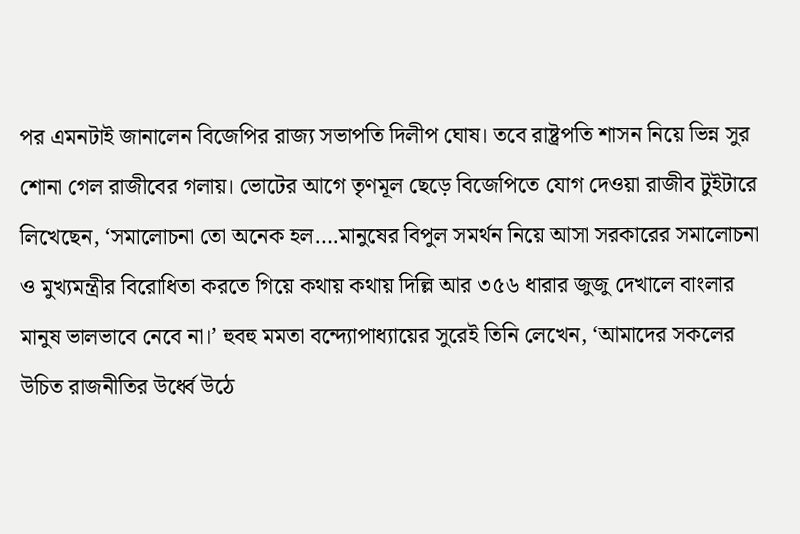পর এমনটাই জানালেন বিজেপির রাজ্য সভাপতি দিলীপ ঘোষ। তবে রাষ্ট্রপতি শাসন নিয়ে ভিন্ন সুর শোনা গেল রাজীবের গলায়। ভোটের আগে তৃণমূল ছেড়ে বিজেপিতে যোগ দেওয়া রাজীব টুইটারে লিখেছেন, ‘সমালোচনা তো অনেক হল….মানুষের বিপুল সমর্থন নিয়ে আসা সরকারের সমালোচনা ও মুখ্যমন্ত্রীর বিরোধিতা করতে গিয়ে কথায় কথায় দিল্লি আর ৩৫৬ ধারার জুজু দেখালে বাংলার মানুষ ভালভাবে নেবে না।’ হুবহু মমতা বন্দ্যোপাধ্যায়ের সুরেই তিনি লেখেন, ‘আমাদের সকলের উচিত রাজনীতির উর্ধ্বে উঠে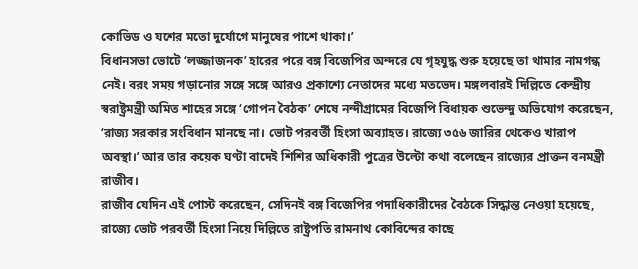কোভিড ও যশের মতো দুর্যোগে মানুষের পাশে থাকা।’
বিধানসভা ভোটে ‘লজ্জাজনক’ হারের পরে বঙ্গ বিজেপির অন্দরে যে গৃহযুদ্ধ শুরু হয়েছে তা থামার নামগন্ধ নেই। বরং সময় গড়ানোর সঙ্গে সঙ্গে আরও প্রকাশ্যে নেতাদের মধ্যে মতভেদ। মঙ্গলবারই দিল্লিতে কেন্দ্রীয় স্বরাষ্ট্রমন্ত্রী অমিত শাহের সঙ্গে ‘গোপন বৈঠক’ শেষে নন্দীগ্রামের বিজেপি বিধায়ক শুভেন্দু অভিযোগ করেছেন, ‘রাজ্য সরকার সংবিধান মানছে না। ভোট পরবর্তী হিংসা অব্যাহত। রাজ্যে ৩৫৬ জারির থেকেও খারাপ অবস্থা।’ আর তার কয়েক ঘণ্টা বাদেই শিশির অধিকারী পুত্রের উল্টো কথা বলেছেন রাজ্যের প্রাক্তন বনমন্ত্রী রাজীব।
রাজীব যেদিন এই পোস্ট করেছেন, সেদিনই বঙ্গ বিজেপির পদাধিকারীদের বৈঠকে সিদ্ধান্ত নেওয়া হয়েছে, রাজ্যে ভোট পরবর্তী হিংসা নিয়ে দিল্লিতে রাষ্ট্রপতি রামনাথ কোবিন্দের কাছে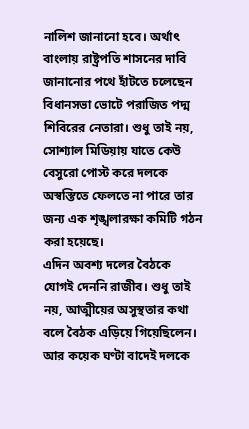নালিশ জানানো হবে। অর্থাৎ বাংলায় রাষ্ট্রপতি শাসনের দাবি জানানোর পথে হাঁটতে চলেছেন বিধানসভা ভোটে পরাজিত পদ্ম শিবিরের নেতারা। শুধু তাই নয়, সোশ্যাল মিডিয়ায় যাতে কেউ বেসুরো পোস্ট করে দলকে অস্বস্তিতে ফেলতে না পারে তার জন্য এক শৃঙ্খলারক্ষা কমিটি গঠন করা হয়েছে।
এদিন অবশ্য দলের বৈঠকে যোগই দেননি রাজীব। শুধু তাই নয়, আত্মীয়ের অসুস্থতার কথা বলে বৈঠক এড়িয়ে গিয়েছিলেন। আর কয়েক ঘণ্টা বাদেই দলকে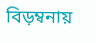বিড়ম্বনায়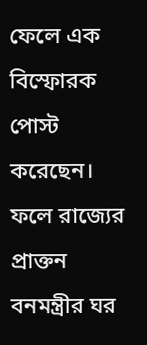ফেলে এক বিস্ফোরক পোস্ট করেছেন। ফলে রাজ্যের প্রাক্তন বনমন্ত্রীর ঘর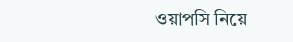ওয়াপসি নিয়ে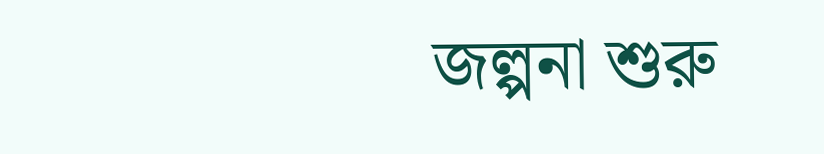জল্পনা শুরু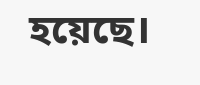হয়েছে।